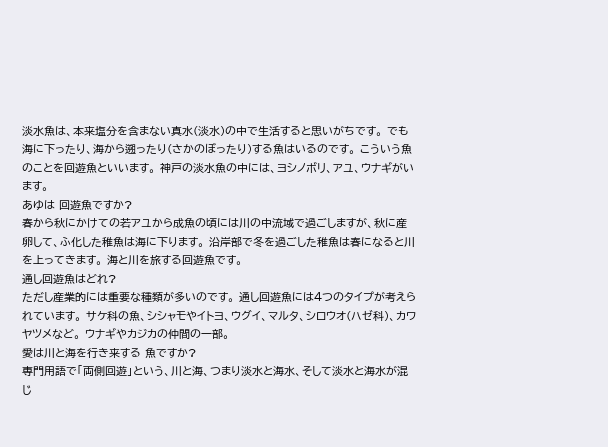淡水魚は、本来塩分を含まない真水(淡水)の中で生活すると思いがちです。 でも海に下ったり、海から遡ったり(さかのぼったり)する魚はいるのです。 こういう魚のことを回遊魚といいます。 神戸の淡水魚の中には、ヨシノボリ、アユ、ウナギがいます。
あゆは 回遊魚ですか?
春から秋にかけての若アユから成魚の頃には川の中流域で過ごしますが、秋に産卵して、ふ化した稚魚は海に下ります。 沿岸部で冬を過ごした稚魚は春になると川を上ってきます。 海と川を旅する回遊魚です。
通し回遊魚はどれ?
ただし産業的には重要な種類が多いのです。 通し回遊魚には4つのタイプが考えられています。 サケ科の魚、シシャモやイトヨ、ウグイ、マルタ、シロウオ(ハゼ科)、カワヤツメなど。 ウナギやカジカの仲間の一部。
愛は川と海を行き来する 魚ですか?
専門用語で「両側回遊」という、川と海、つまり淡水と海水、そして淡水と海水が混じ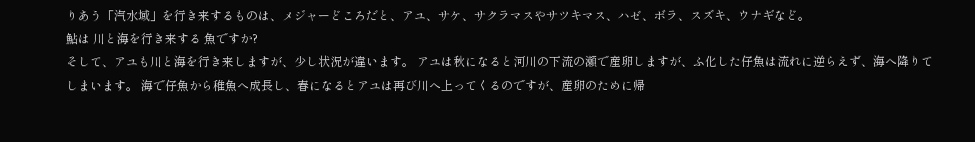りあう「汽水域」を行き来するものは、メジャーどころだと、アユ、サケ、サクラマスやサツキマス、ハゼ、ボラ、スズキ、ウナギなど。
鮎は 川と海を行き来する 魚ですか?
そして、アユも川と海を行き来しますが、少し状況が違います。 アユは秋になると河川の下流の瀬で産卵しますが、ふ化した仔魚は流れに逆らえず、海へ降りてしまいます。 海で仔魚から稚魚へ成長し、春になるとアユは再び川へ上ってくるのですが、産卵のために帰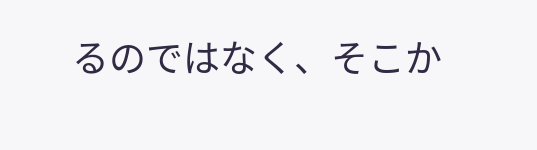るのではなく、そこか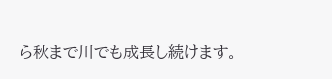ら秋まで川でも成長し続けます。